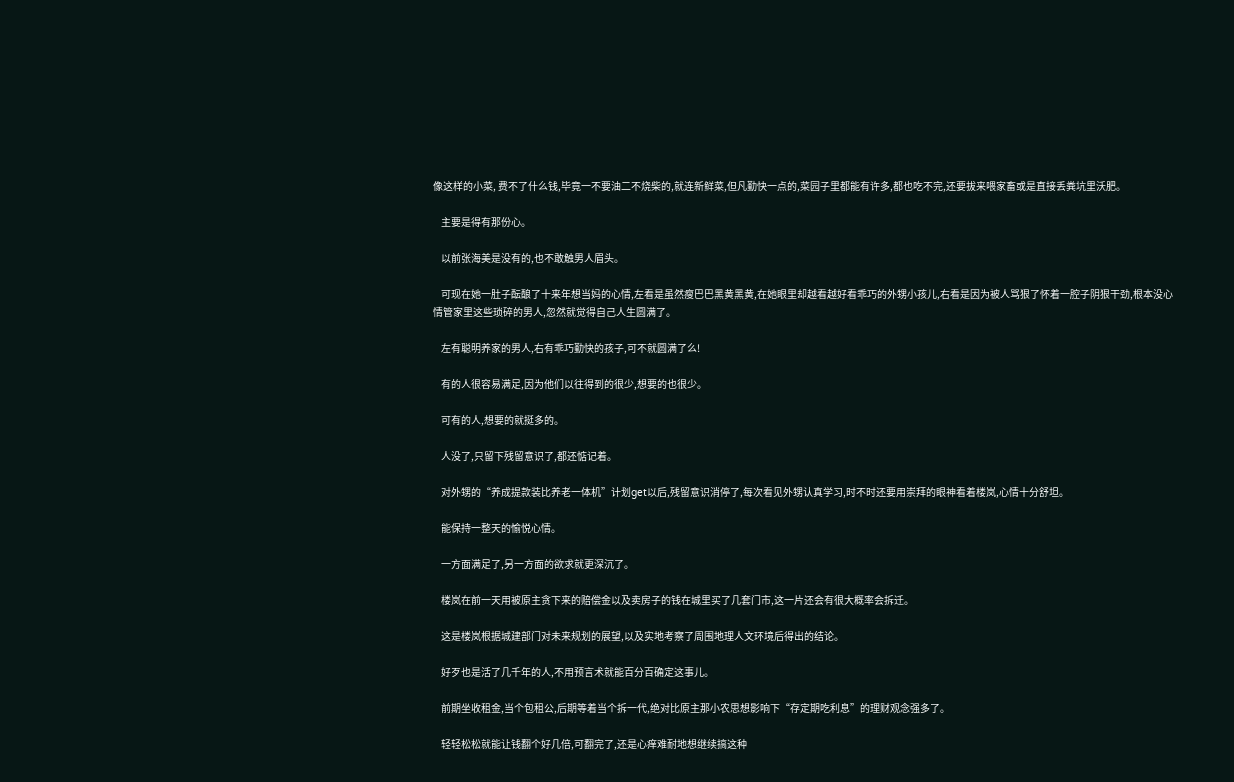像这样的小菜, 费不了什么钱,毕竟一不要油二不烧柴的,就连新鲜菜,但凡勤快一点的,菜园子里都能有许多,都也吃不完,还要拔来喂家畜或是直接丢粪坑里沃肥。

    主要是得有那份心。

    以前张海美是没有的,也不敢触男人眉头。

    可现在她一肚子酝酿了十来年想当妈的心情,左看是虽然瘦巴巴黑黄黑黄,在她眼里却越看越好看乖巧的外甥小孩儿,右看是因为被人骂狠了怀着一腔子阴狠干劲,根本没心情管家里这些琐碎的男人,忽然就觉得自己人生圆满了。

    左有聪明养家的男人,右有乖巧勤快的孩子,可不就圆满了么!

    有的人很容易满足,因为他们以往得到的很少,想要的也很少。

    可有的人,想要的就挺多的。

    人没了,只留下残留意识了,都还惦记着。

    对外甥的“养成提款装比养老一体机”计划get以后,残留意识消停了,每次看见外甥认真学习,时不时还要用崇拜的眼神看着楼岚,心情十分舒坦。

    能保持一整天的愉悦心情。

    一方面满足了,另一方面的欲求就更深沉了。

    楼岚在前一天用被原主贪下来的赔偿金以及卖房子的钱在城里买了几套门市,这一片还会有很大概率会拆迁。

    这是楼岚根据城建部门对未来规划的展望,以及实地考察了周围地理人文环境后得出的结论。

    好歹也是活了几千年的人,不用预言术就能百分百确定这事儿。

    前期坐收租金,当个包租公,后期等着当个拆一代,绝对比原主那小农思想影响下“存定期吃利息”的理财观念强多了。

    轻轻松松就能让钱翻个好几倍,可翻完了,还是心痒难耐地想继续搞这种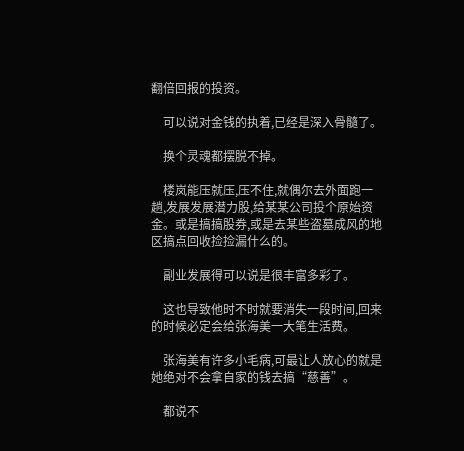翻倍回报的投资。

    可以说对金钱的执着,已经是深入骨髓了。

    换个灵魂都摆脱不掉。

    楼岚能压就压,压不住,就偶尔去外面跑一趟,发展发展潜力股,给某某公司投个原始资金。或是搞搞股券,或是去某些盗墓成风的地区搞点回收捡捡漏什么的。

    副业发展得可以说是很丰富多彩了。

    这也导致他时不时就要消失一段时间,回来的时候必定会给张海美一大笔生活费。

    张海美有许多小毛病,可最让人放心的就是她绝对不会拿自家的钱去搞“慈善”。

    都说不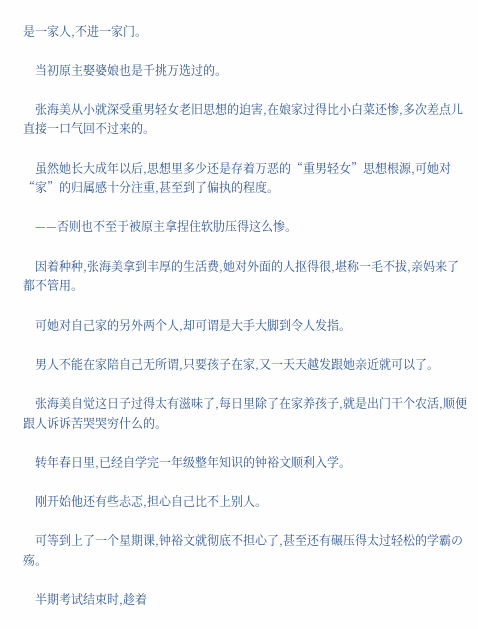是一家人,不进一家门。

    当初原主娶婆娘也是千挑万选过的。

    张海美从小就深受重男轻女老旧思想的迫害,在娘家过得比小白菜还惨,多次差点儿直接一口气回不过来的。

    虽然她长大成年以后,思想里多少还是存着万恶的“重男轻女”思想根源,可她对“家”的归属感十分注重,甚至到了偏执的程度。

    ——否则也不至于被原主拿捏住软肋压得这么惨。

    因着种种,张海美拿到丰厚的生活费,她对外面的人抠得很,堪称一毛不拔,亲妈来了都不管用。

    可她对自己家的另外两个人,却可谓是大手大脚到令人发指。

    男人不能在家陪自己无所谓,只要孩子在家,又一天天越发跟她亲近就可以了。

    张海美自觉这日子过得太有滋味了,每日里除了在家养孩子,就是出门干个农活,顺便跟人诉诉苦哭哭穷什么的。

    转年春日里,已经自学完一年级整年知识的钟裕文顺利入学。

    刚开始他还有些忐忑,担心自己比不上别人。

    可等到上了一个星期课,钟裕文就彻底不担心了,甚至还有碾压得太过轻松的学霸の殇。

    半期考试结束时,趁着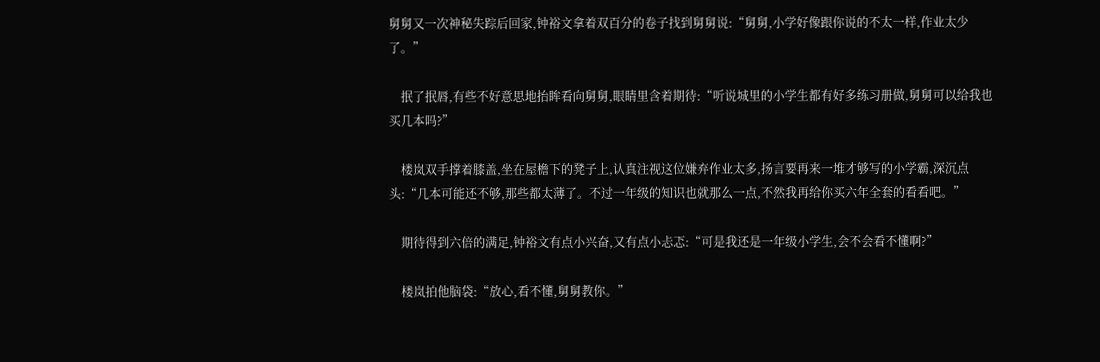舅舅又一次神秘失踪后回家,钟裕文拿着双百分的卷子找到舅舅说:“舅舅,小学好像跟你说的不太一样,作业太少了。”

    抿了抿唇,有些不好意思地抬眸看向舅舅,眼睛里含着期待:“听说城里的小学生都有好多练习册做,舅舅可以给我也买几本吗?”

    楼岚双手撑着膝盖,坐在屋檐下的凳子上,认真注视这位嫌弃作业太多,扬言要再来一堆才够写的小学霸,深沉点头:“几本可能还不够,那些都太薄了。不过一年级的知识也就那么一点,不然我再给你买六年全套的看看吧。”

    期待得到六倍的满足,钟裕文有点小兴奋,又有点小忐忑:“可是我还是一年级小学生,会不会看不懂啊?”

    楼岚拍他脑袋:“放心,看不懂,舅舅教你。”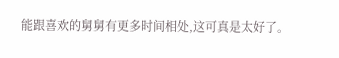能跟喜欢的舅舅有更多时间相处,这可真是太好了。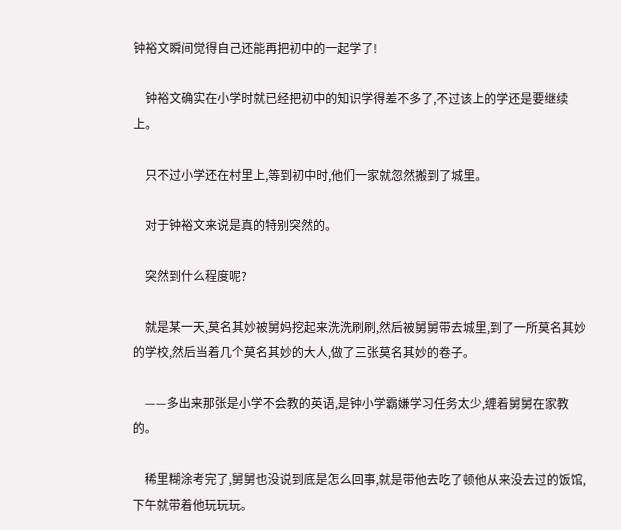钟裕文瞬间觉得自己还能再把初中的一起学了!

    钟裕文确实在小学时就已经把初中的知识学得差不多了,不过该上的学还是要继续上。

    只不过小学还在村里上,等到初中时,他们一家就忽然搬到了城里。

    对于钟裕文来说是真的特别突然的。

    突然到什么程度呢?

    就是某一天,莫名其妙被舅妈挖起来洗洗刷刷,然后被舅舅带去城里,到了一所莫名其妙的学校,然后当着几个莫名其妙的大人,做了三张莫名其妙的卷子。

    ——多出来那张是小学不会教的英语,是钟小学霸嫌学习任务太少,缠着舅舅在家教的。

    稀里糊涂考完了,舅舅也没说到底是怎么回事,就是带他去吃了顿他从来没去过的饭馆,下午就带着他玩玩玩。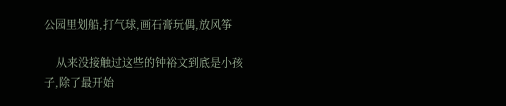公园里划船,打气球,画石膏玩偶,放风筝

    从来没接触过这些的钟裕文到底是小孩子,除了最开始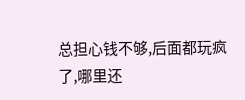总担心钱不够,后面都玩疯了,哪里还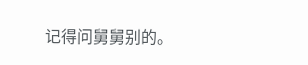记得问舅舅别的。